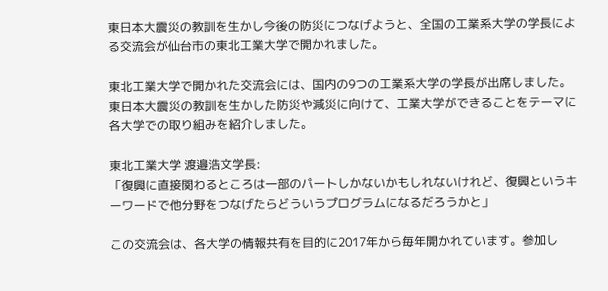東日本大震災の教訓を生かし今後の防災につなげようと、全国の工業系大学の学長による交流会が仙台市の東北工業大学で開かれました。

東北工業大学で開かれた交流会には、国内の9つの工業系大学の学長が出席しました。東日本大震災の教訓を生かした防災や減災に向けて、工業大学ができることをテーマに各大学での取り組みを紹介しました。

東北工業大学 渡邉浩文学長:
「復興に直接関わるところは一部のパートしかないかもしれないけれど、復興というキーワードで他分野をつなげたらどういうプログラムになるだろうかと」

この交流会は、各大学の情報共有を目的に2017年から毎年開かれています。参加し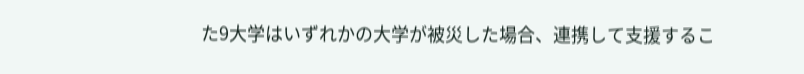た9大学はいずれかの大学が被災した場合、連携して支援するこ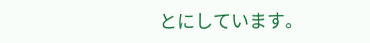とにしています。